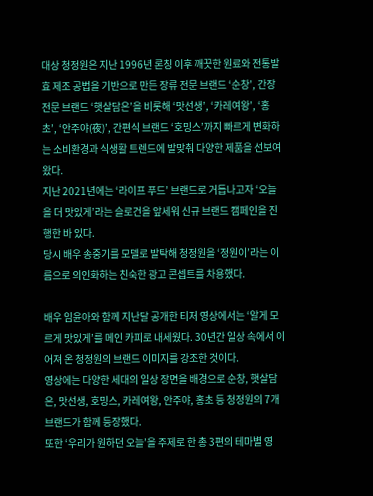대상 청정원은 지난 1996년 론칭 이후 깨끗한 원료와 전통발효 제조 공법을 기반으로 만든 장류 전문 브랜드 ‘순창’, 간장 전문 브랜드 ‘햇살담은’을 비롯해 ‘맛선생’, ‘카레여왕’, ‘홍초’, ‘안주야(夜)’, 간편식 브랜드 ‘호밍스’까지 빠르게 변화하는 소비환경과 식생활 트렌드에 발맞춰 다양한 제품을 선보여 왔다.
지난 2021년에는 ‘라이프 푸드’ 브랜드로 거듭나고자 ‘오늘을 더 맛있게’라는 슬로건을 앞세워 신규 브랜드 캠페인을 진행한 바 있다.
당시 배우 송중기를 모델로 발탁해 청정원을 ‘정원이’라는 이름으로 의인화하는 친숙한 광고 콘셉트를 차용했다.

배우 임윤아와 함께 지난달 공개한 티저 영상에서는 ‘알게 모르게 맛있게’를 메인 카피로 내세웠다. 30년간 일상 속에서 이어져 온 청정원의 브랜드 이미지를 강조한 것이다.
영상에는 다양한 세대의 일상 장면을 배경으로 순창, 햇살담은, 맛선생, 호밍스, 카레여왕, 안주야, 홍초 등 청정원의 7개 브랜드가 함께 등장했다.
또한 ‘우리가 원하던 오늘’을 주제로 한 총 3편의 테마별 영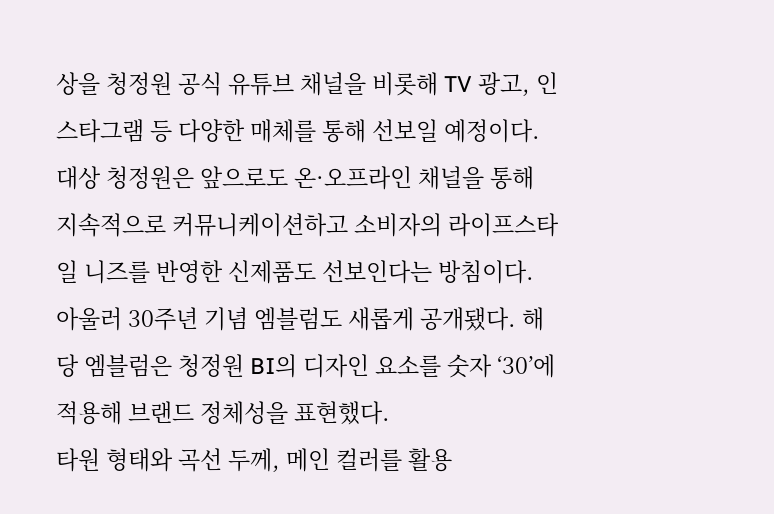상을 청정원 공식 유튜브 채널을 비롯해 TV 광고, 인스타그램 등 다양한 매체를 통해 선보일 예정이다.
대상 청정원은 앞으로도 온·오프라인 채널을 통해 지속적으로 커뮤니케이션하고 소비자의 라이프스타일 니즈를 반영한 신제품도 선보인다는 방침이다.
아울러 30주년 기념 엠블럼도 새롭게 공개됐다. 해당 엠블럼은 청정원 BI의 디자인 요소를 숫자 ‘30’에 적용해 브랜드 정체성을 표현했다.
타원 형태와 곡선 두께, 메인 컬러를 활용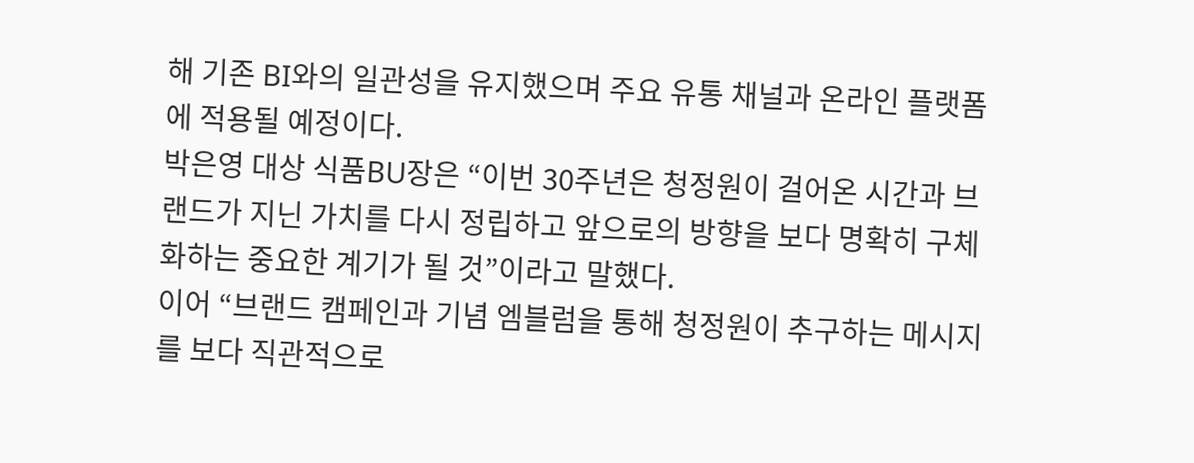해 기존 BI와의 일관성을 유지했으며 주요 유통 채널과 온라인 플랫폼에 적용될 예정이다.
박은영 대상 식품BU장은 “이번 30주년은 청정원이 걸어온 시간과 브랜드가 지닌 가치를 다시 정립하고 앞으로의 방향을 보다 명확히 구체화하는 중요한 계기가 될 것”이라고 말했다.
이어 “브랜드 캠페인과 기념 엠블럼을 통해 청정원이 추구하는 메시지를 보다 직관적으로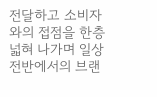전달하고 소비자와의 접점을 한층 넓혀 나가며 일상 전반에서의 브랜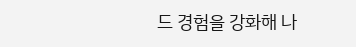드 경험을 강화해 나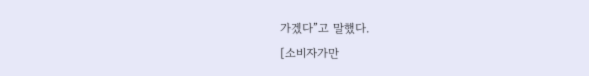가겠다”고 말했다.
[소비자가만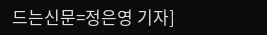드는신문=정은영 기자]